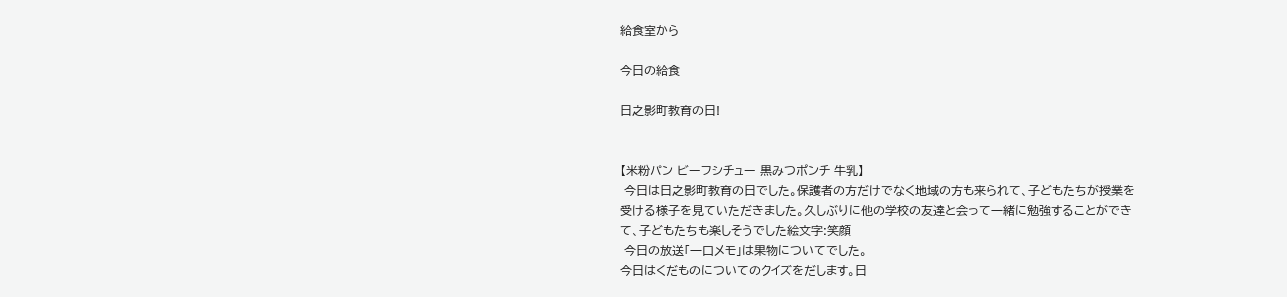給食室から

今日の給食

日之影町教育の日!


【米粉パン ビーフシチュー 黒みつポンチ 牛乳】
 今日は日之影町教育の日でした。保護者の方だけでなく地域の方も来られて、子どもたちが授業を受ける様子を見ていただきました。久しぶりに他の学校の友達と会って一緒に勉強することができて、子どもたちも楽しそうでした絵文字:笑顔
 今日の放送「一口メモ」は果物についてでした。
今日はくだものについてのクイズをだします。日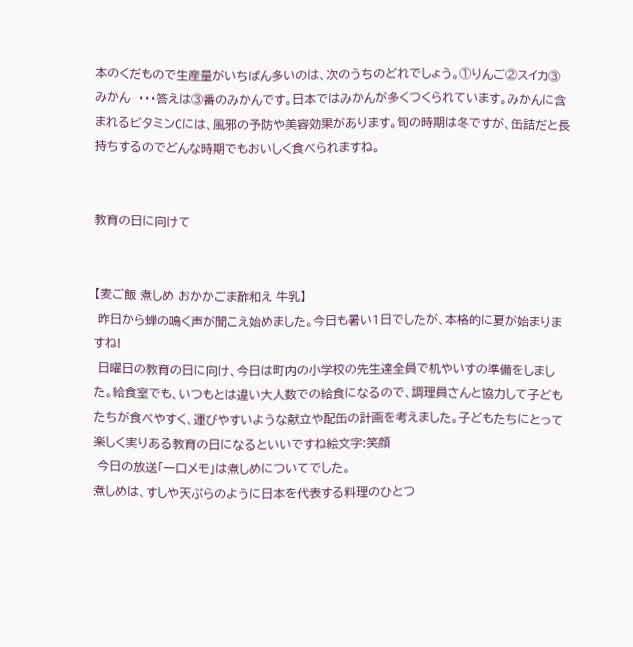本のくだもので生産量がいちばん多いのは、次のうちのどれでしょう。①りんご②スイカ③みかん  ・・・答えは③番のみかんです。日本ではみかんが多くつくられています。みかんに含まれるビタミンCには、風邪の予防や美容効果があります。旬の時期は冬ですが、缶詰だと長持ちするのでどんな時期でもおいしく食べられますね。


教育の日に向けて


【麦ご飯 煮しめ おかかごま酢和え 牛乳】
 昨日から蝉の鳴く声が聞こえ始めました。今日も暑い1日でしたが、本格的に夏が始まりますね!
 日曜日の教育の日に向け、今日は町内の小学校の先生達全員で机やいすの準備をしました。給食室でも、いつもとは違い大人数での給食になるので、調理員さんと協力して子どもたちが食べやすく、運びやすいような献立や配缶の計画を考えました。子どもたちにとって楽しく実りある教育の日になるといいですね絵文字:笑顔
 今日の放送「一口メモ」は煮しめについてでした。
煮しめは、すしや天ぷらのように日本を代表する料理のひとつ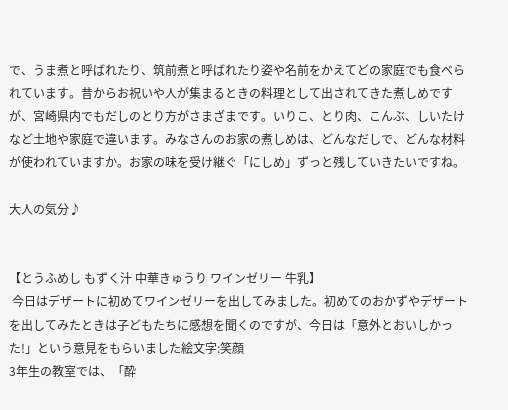で、うま煮と呼ばれたり、筑前煮と呼ばれたり姿や名前をかえてどの家庭でも食べられています。昔からお祝いや人が集まるときの料理として出されてきた煮しめですが、宮崎県内でもだしのとり方がさまざまです。いりこ、とり肉、こんぶ、しいたけなど土地や家庭で違います。みなさんのお家の煮しめは、どんなだしで、どんな材料が使われていますか。お家の味を受け継ぐ「にしめ」ずっと残していきたいですね。

大人の気分♪


【とうふめし もずく汁 中華きゅうり ワインゼリー 牛乳】
 今日はデザートに初めてワインゼリーを出してみました。初めてのおかずやデザートを出してみたときは子どもたちに感想を聞くのですが、今日は「意外とおいしかった!」という意見をもらいました絵文字:笑顔
3年生の教室では、「酔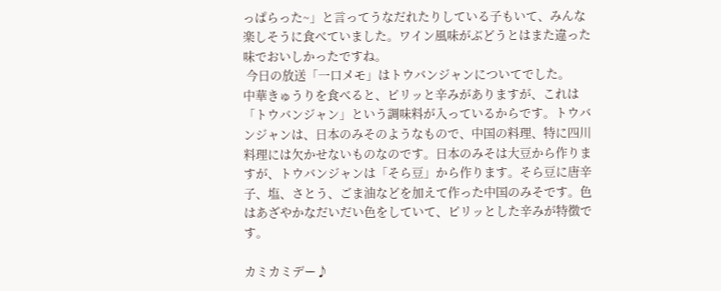っぱらった~」と言ってうなだれたりしている子もいて、みんな楽しそうに食べていました。ワイン風味がぶどうとはまた違った味でおいしかったですね。
 今日の放送「一口メモ」はトウバンジャンについてでした。
中華きゅうりを食べると、ピリッと辛みがありますが、これは「トウバンジャン」という調味料が入っているからです。トウバンジャンは、日本のみそのようなもので、中国の料理、特に四川料理には欠かせないものなのです。日本のみそは大豆から作りますが、トウバンジャンは「そら豆」から作ります。そら豆に唐辛子、塩、さとう、ごま油などを加えて作った中国のみそです。色はあざやかなだいだい色をしていて、ピリッとした辛みが特徴です。

カミカミデー♪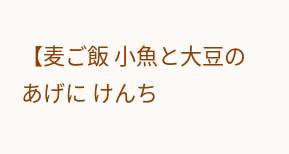【麦ご飯 小魚と大豆のあげに けんち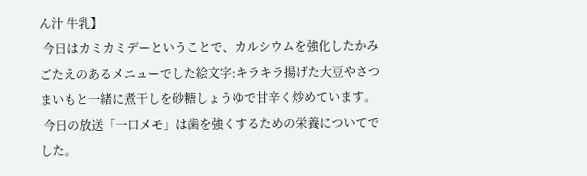ん汁 牛乳】
 今日はカミカミデーということで、カルシウムを強化したかみごたえのあるメニューでした絵文字:キラキラ揚げた大豆やさつまいもと一緒に煮干しを砂糖しょうゆで甘辛く炒めています。
 今日の放送「一口メモ」は歯を強くするための栄養についてでした。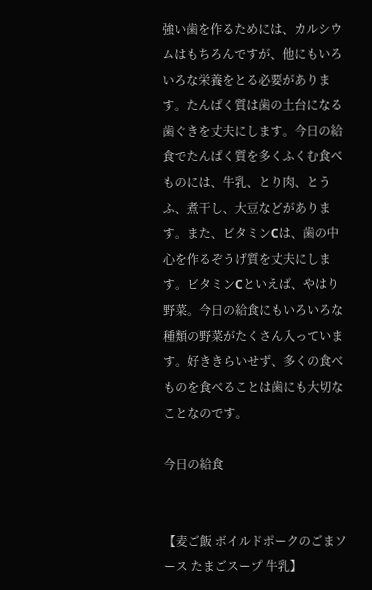強い歯を作るためには、カルシウムはもちろんですが、他にもいろいろな栄養をとる必要があります。たんぱく質は歯の土台になる歯ぐきを丈夫にします。今日の給食でたんぱく質を多くふくむ食べものには、牛乳、とり肉、とうふ、煮干し、大豆などがあります。また、ビタミンCは、歯の中心を作るぞうげ質を丈夫にします。ビタミンCといえば、やはり野菜。今日の給食にもいろいろな種類の野菜がたくさん入っています。好ききらいせず、多くの食べものを食べることは歯にも大切なことなのです。

今日の給食


【麦ご飯 ボイルドポークのごまソース たまごスープ 牛乳】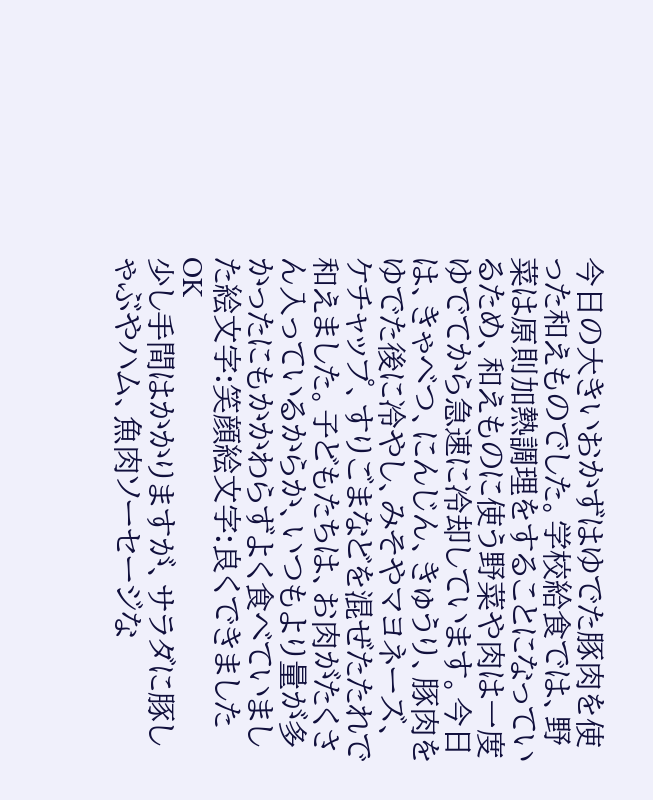今日の大きいおかずはゆでた豚肉を使った和えものでした。学校給食では、野菜は原則加熱調理をすることになっているため、和えものに使う野菜や肉は一度ゆでてから急速に冷却しています。今日は、きゃべつ、にんじん、きゅうり、豚肉をゆでた後に冷やし、みそやマヨネーズ、ケチャップ、すりごまなどを混ぜたたれで和えました。子どもたちは、お肉がたくさん入っているからか、いつもより量が多かったにもかかわらずよく食べていました絵文字:笑顔絵文字:良くできました OK
少し手間はかかりますが、サラダに豚しゃぶやハム、魚肉ソーセージな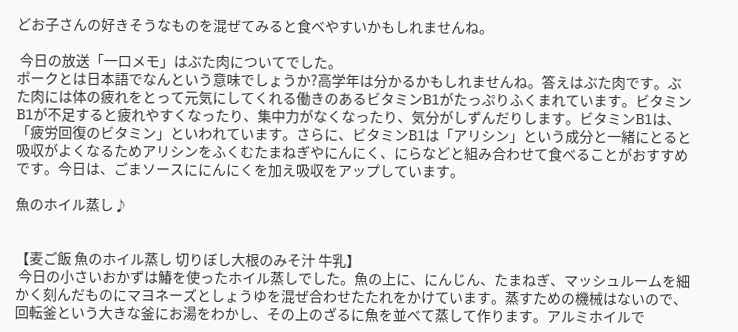どお子さんの好きそうなものを混ぜてみると食べやすいかもしれませんね。

 今日の放送「一口メモ」はぶた肉についてでした。
ポークとは日本語でなんという意味でしょうか?高学年は分かるかもしれませんね。答えはぶた肉です。ぶた肉には体の疲れをとって元気にしてくれる働きのあるビタミンB1がたっぷりふくまれています。ビタミンB1が不足すると疲れやすくなったり、集中力がなくなったり、気分がしずんだりします。ビタミンB1は、「疲労回復のビタミン」といわれています。さらに、ビタミンB1は「アリシン」という成分と一緒にとると吸収がよくなるためアリシンをふくむたまねぎやにんにく、にらなどと組み合わせて食べることがおすすめです。今日は、ごまソースににんにくを加え吸収をアップしています。

魚のホイル蒸し♪


【麦ご飯 魚のホイル蒸し 切りぼし大根のみそ汁 牛乳】
 今日の小さいおかずは鰆を使ったホイル蒸しでした。魚の上に、にんじん、たまねぎ、マッシュルームを細かく刻んだものにマヨネーズとしょうゆを混ぜ合わせたたれをかけています。蒸すための機械はないので、回転釜という大きな釜にお湯をわかし、その上のざるに魚を並べて蒸して作ります。アルミホイルで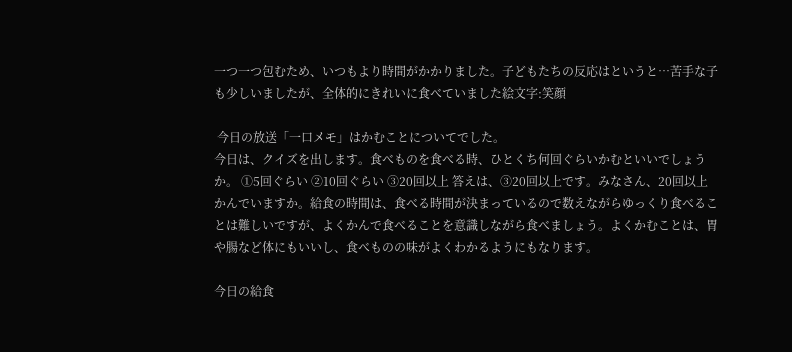一つ一つ包むため、いつもより時間がかかりました。子どもたちの反応はというと…苦手な子も少しいましたが、全体的にきれいに食べていました絵文字:笑顔

 今日の放送「一口メモ」はかむことについてでした。
今日は、クイズを出します。食べものを食べる時、ひとくち何回ぐらいかむといいでしょうか。 ①5回ぐらい ②10回ぐらい ③20回以上 答えは、③20回以上です。みなさん、20回以上かんでいますか。給食の時間は、食べる時間が決まっているので数えながらゆっくり食べることは難しいですが、よくかんで食べることを意識しながら食べましょう。よくかむことは、胃や腸など体にもいいし、食べものの味がよくわかるようにもなります。

今日の給食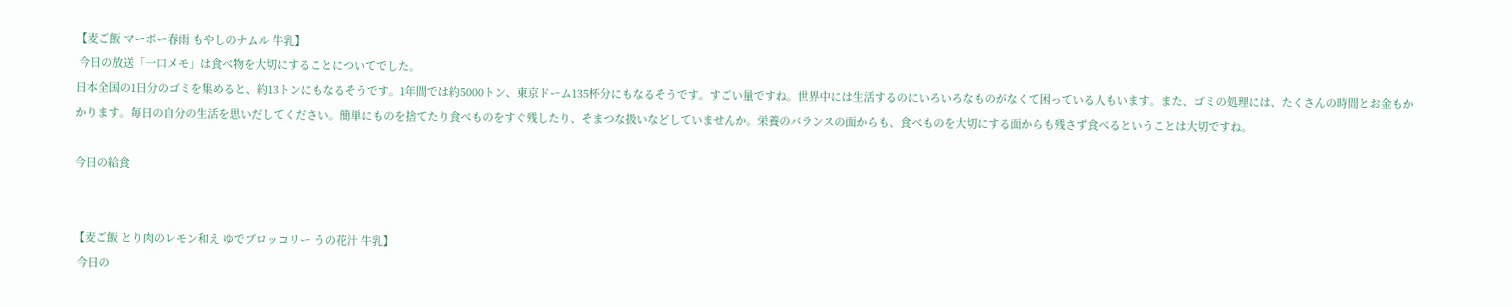【麦ご飯 マーボー春雨 もやしのナムル 牛乳】
 今日の放送「一口メモ」は食べ物を大切にすることについてでした。
日本全国の1日分のゴミを集めると、約13トンにもなるそうです。1年間では約5000トン、東京ドーム135杯分にもなるそうです。すごい量ですね。世界中には生活するのにいろいろなものがなくて困っている人もいます。また、ゴミの処理には、たくさんの時間とお金もかかります。毎日の自分の生活を思いだしてください。簡単にものを捨てたり食べものをすぐ残したり、そまつな扱いなどしていませんか。栄養のバランスの面からも、食べものを大切にする面からも残さず食べるということは大切ですね。

今日の給食


【麦ご飯 とり肉のレモン和え ゆでブロッコリー うの花汁 牛乳】
 今日の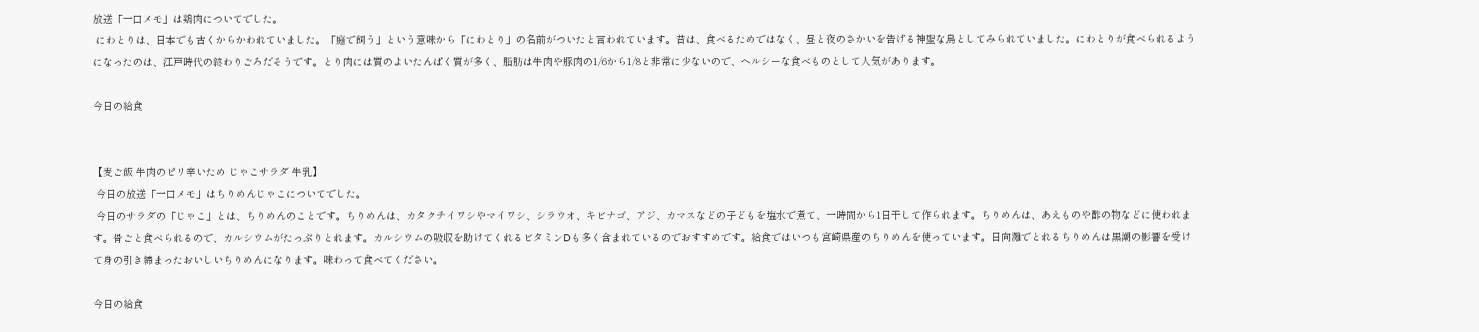放送「一口メモ」は鶏肉についてでした。
 にわとりは、日本でも古くからかわれていました。「庭で飼う」という意味から「にわとり」の名前がついたと言われています。昔は、食べるためではなく、昼と夜のさかいを告げる神聖な鳥としてみられていました。にわとりが食べられるようになったのは、江戸時代の終わりごろだそうです。とり肉には質のよいたんぱく質が多く、脂肪は牛肉や豚肉の1/6から1/8と非常に少ないので、ヘルシーな食べものとして人気があります。

今日の給食


【麦ご飯 牛肉のピリ辛いため じゃこサラダ 牛乳】
 今日の放送「一口メモ」はちりめんじゃこについてでした。
 今日のサラダの「じゃこ」とは、ちりめんのことです。ちりめんは、カタクチイワシやマイワシ、シラウオ、キビナゴ、アジ、カマスなどの子どもを塩水で煮て、一時間から1日干して作られます。ちりめんは、あえものや酢の物などに使われます。骨ごと食べられるので、カルシウムがたっぷりとれます。カルシウムの吸収を助けてくれるビタミンDも多く含まれているのでおすすめです。給食ではいつも宮崎県産のちりめんを使っています。日向灘でとれるちりめんは黒潮の影響を受けて身の引き締まったおいしいちりめんになります。味わって食べてください。

今日の給食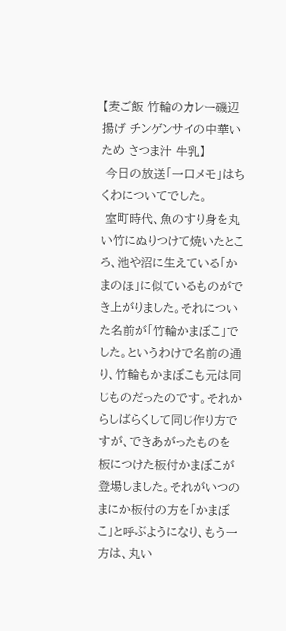【麦ご飯 竹輪のカレー磯辺揚げ チンゲンサイの中華いため さつま汁 牛乳】
 今日の放送「一口メモ」はちくわについてでした。
 室町時代、魚のすり身を丸い竹にぬりつけて焼いたところ、池や沼に生えている「かまのほ」に似ているものができ上がりました。それについた名前が「竹輪かまぼこ」でした。というわけで名前の通り、竹輪もかまぼこも元は同じものだったのです。それからしばらくして同じ作り方ですが、できあがったものを板につけた板付かまぼこが登場しました。それがいつのまにか板付の方を「かまぼこ」と呼ぶようになり、もう一方は、丸い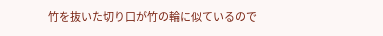竹を抜いた切り口が竹の輪に似ているので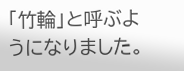「竹輪」と呼ぶようになりました。